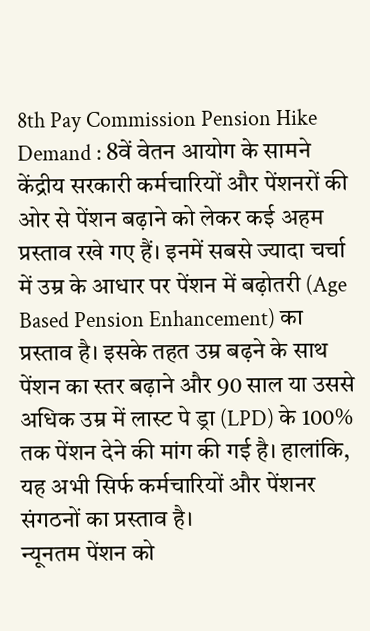8th Pay Commission Pension Hike Demand : 8वें वेतन आयोग के सामने केंद्रीय सरकारी कर्मचारियों और पेंशनरों की ओर से पेंशन बढ़ाने को लेकर कई अहम प्रस्ताव रखे गए हैं। इनमें सबसे ज्यादा चर्चा में उम्र के आधार पर पेंशन में बढ़ोतरी (Age Based Pension Enhancement) का प्रस्ताव है। इसके तहत उम्र बढ़ने के साथ पेंशन का स्तर बढ़ाने और 90 साल या उससे अधिक उम्र में लास्ट पे ड्रा (LPD) के 100% तक पेंशन देने की मांग की गई है। हालांकि, यह अभी सिर्फ कर्मचारियों और पेंशनर संगठनों का प्रस्ताव है।
न्यूनतम पेंशन को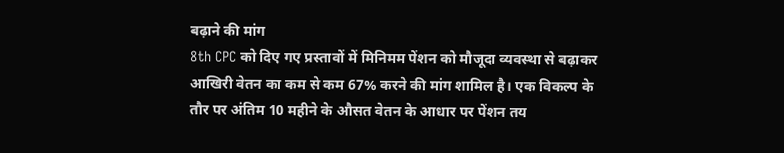बढ़ाने की मांग
8th CPC को दिए गए प्रस्तावों में मिनिमम पेंशन को मौजूदा व्यवस्था से बढ़ाकर आखिरी वेतन का कम से कम 67% करने की मांग शामिल है। एक विकल्प के तौर पर अंतिम 10 महीने के औसत वेतन के आधार पर पेंशन तय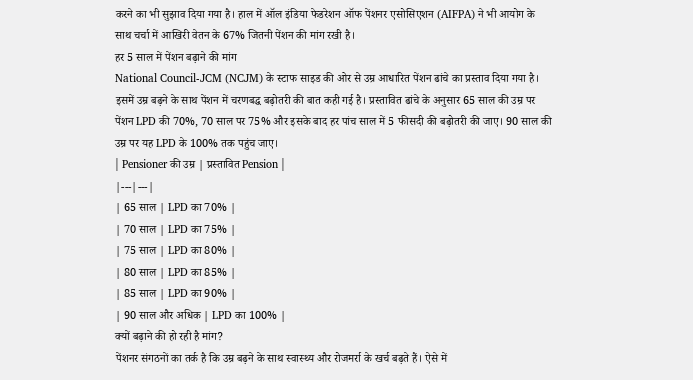करने का भी सुझाव दिया गया है। हाल में ऑल इंडिया फेडरेशन ऑफ पेंशनर एसोसिएशन (AIFPA) ने भी आयोग के साथ चर्चा में आखिरी वेतन के 67% जितनी पेंशन की मांग रखी है।
हर 5 साल में पेंशन बढ़ाने की मांग
National Council-JCM (NCJM) के स्टाफ साइड की ओर से उम्र आधारित पेंशन ढांचे का प्रस्ताव दिया गया है। इसमें उम्र बढ़ने के साथ पेंशन में चरणबद्ध बढ़ोतरी की बात कही गई है। प्रस्तावित ढांचे के अनुसार 65 साल की उम्र पर पेंशन LPD की 70%, 70 साल पर 75% और इसके बाद हर पांच साल में 5 फीसदी की बढ़ोतरी की जाए। 90 साल की उम्र पर यह LPD के 100% तक पहुंच जाए।
| Pensioner की उम्र | प्रस्तावित Pension |
|---|---|
| 65 साल | LPD का 70% |
| 70 साल | LPD का 75% |
| 75 साल | LPD का 80% |
| 80 साल | LPD का 85% |
| 85 साल | LPD का 90% |
| 90 साल और अधिक | LPD का 100% |
क्यों बढ़ाने की हो रही है मांग?
पेंशनर संगठनों का तर्क है कि उम्र बढ़ने के साथ स्वास्थ्य और रोजमर्रा के खर्च बढ़ते हैं। ऐसे में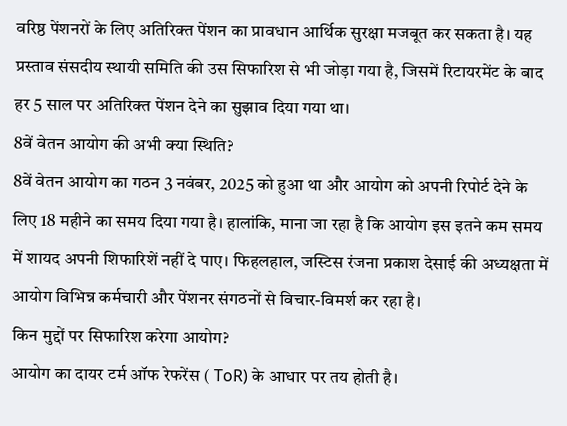वरिष्ठ पेंशनरों के लिए अतिरिक्त पेंशन का प्रावधान आर्थिक सुरक्षा मजबूत कर सकता है। यह प्रस्ताव संसदीय स्थायी समिति की उस सिफारिश से भी जोड़ा गया है, जिसमें रिटायरमेंट के बाद हर 5 साल पर अतिरिक्त पेंशन देने का सुझाव दिया गया था।
8वें वेतन आयोग की अभी क्या स्थिति?
8वें वेतन आयोग का गठन 3 नवंबर, 2025 को हुआ था और आयोग को अपनी रिपोर्ट देने के लिए 18 महीने का समय दिया गया है। हालांकि, माना जा रहा है कि आयोग इस इतने कम समय में शायद अपनी शिफारिशें नहीं दे पाए। फिहलहाल, जस्टिस रंजना प्रकाश देसाई की अध्यक्षता में आयोग विभिन्न कर्मचारी और पेंशनर संगठनों से विचार-विमर्श कर रहा है।
किन मुद्दों पर सिफारिश करेगा आयोग?
आयोग का दायर टर्म ऑफ रेफरेंस ( ToR) के आधार पर तय होती है।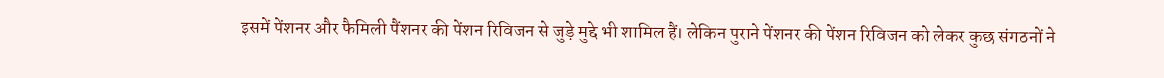इसमें पेंशनर और फैमिली पैंशनर की पेंशन रिविजन से जुड़े मुद्दे भी शामिल हैं। लेकिन पुराने पेंशनर की पेंशन रिविजन को लेकर कुछ संगठनों ने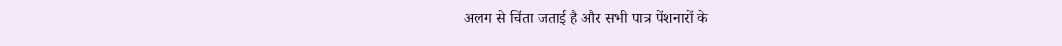अलग से चिंता जताई है और सभी पात्र पेंशनारों के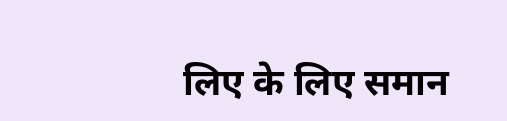लिए के लिए समान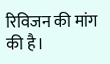रिविजन की मांग की है।